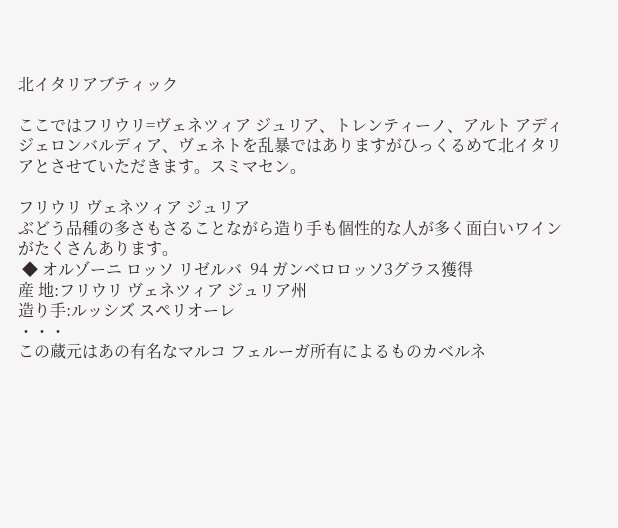北イタリアブティック

ここではフリウリ=ヴェネツィア ジュリア、トレンティーノ、アルト アディジェロンバルディア、ヴェネトを乱暴ではありますがひっくるめて北イタリアとさせていただきます。スミマセン。

フリウリ ヴェネツィア ジュリア
ぶどう品種の多さもさることながら造り手も個性的な人が多く面白いワインがたくさんあります。
 ◆ オルゾーニ ロッソ リゼルバ  94 ガンベロロッソ3グラス獲得
産 地:フリウリ ヴェネツィア ジュリア州
造り手:ルッシズ スペリオーレ
・・・
この蔵元はあの有名なマルコ フェルーガ所有によるものカベルネ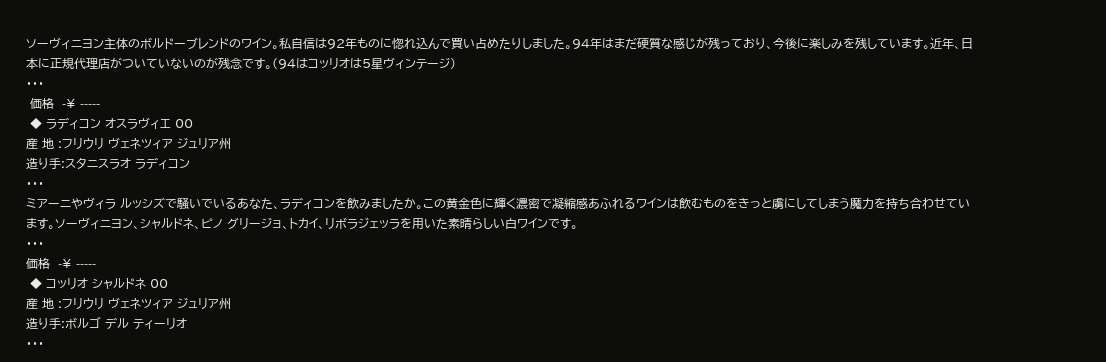ソーヴィニヨン主体のボルドーブレンドのワイン。私自信は92年ものに惚れ込んで買い占めたりしました。94年はまだ硬質な感じが残っており、今後に楽しみを残しています。近年、日本に正規代理店がついていないのが残念です。(94はコッリオは5星ヴィンテージ)
・・・
 価格  -¥ -----
 ◆ ラディコン オスラヴィエ 00
産 地 :フリウリ ヴェネツィア ジュリア州
造り手:スタニスラオ ラディコン
・・・
ミアーニやヴィラ ルッシズで騒いでいるあなた、ラディコンを飲みましたか。この黄金色に輝く濃密で凝縮感あふれるワインは飲むものをきっと虜にしてしまう魔力を持ち合わせています。ソーヴィニヨン、シャルドネ、ピノ グリージョ、トカイ、リボラジェッラを用いた素晴らしい白ワインです。
・・・
価格  -¥ -----
 ◆ コッリオ シャルドネ 00
産 地 :フリウリ ヴェネツィア ジュリア州
造り手:ボルゴ デル ティーリオ
・・・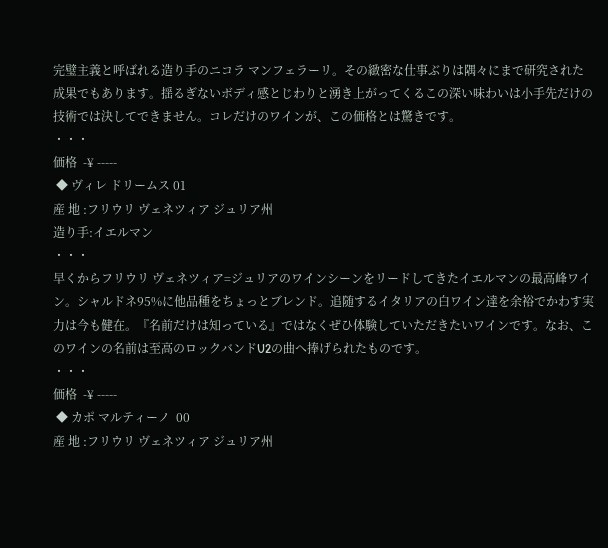完璧主義と呼ばれる造り手のニコラ マンフェラーリ。その緻密な仕事ぶりは隅々にまで研究された成果でもあります。揺るぎないボディ感とじわりと湧き上がってくるこの深い味わいは小手先だけの技術では決してできません。コレだけのワインが、この価格とは驚きです。
・・・
価格  -¥ -----
 ◆ ヴィレ ドリームス 01
産 地 :フリウリ ヴェネツィア ジュリア州
造り手:イエルマン
・・・
早くからフリウリ ヴェネツィア=ジュリアのワインシーンをリードしてきたイエルマンの最高峰ワイン。シャルドネ95%に他品種をちょっとブレンド。追随するイタリアの白ワイン達を余裕でかわす実力は今も健在。『名前だけは知っている』ではなくぜひ体験していただきたいワインです。なお、このワインの名前は至高のロックバンドU2の曲へ捧げられたものです。
・・・
価格  -¥ -----
 ◆ カポ マルティーノ  00
産 地 :フリウリ ヴェネツィア ジュリア州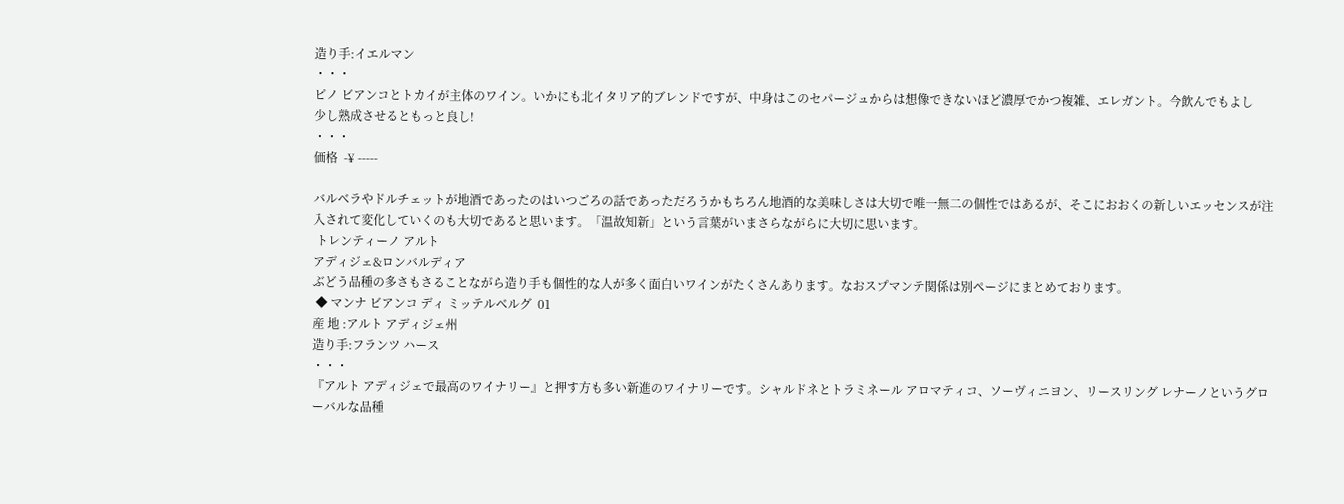造り手:イエルマン
・・・
ピノ ビアンコとトカイが主体のワイン。いかにも北イタリア的ブレンドですが、中身はこのセパージュからは想像できないほど濃厚でかつ複雑、エレガント。今飲んでもよし
少し熟成させるともっと良し!
・・・
価格  -¥ -----

バルベラやドルチェットが地酒であったのはいつごろの話であっただろうかもちろん地酒的な美味しさは大切で唯一無二の個性ではあるが、そこにおおくの新しいエッセンスが注入されて変化していくのも大切であると思います。「温故知新」という言葉がいまさらながらに大切に思います。
 トレンティーノ アルト
アディジェ&ロンバルディア
ぶどう品種の多さもさることながら造り手も個性的な人が多く面白いワインがたくさんあります。なおスプマンテ関係は別ページにまとめております。
 ◆ マンナ ビアンコ ディ ミッテルベルグ  01
産 地 :アルト アディジェ州
造り手:フランツ ハース
・・・
『アルト アディジェで最高のワイナリー』と押す方も多い新進のワイナリーです。シャルドネとトラミネール アロマティコ、ソーヴィニヨン、リースリング レナーノというグローバルな品種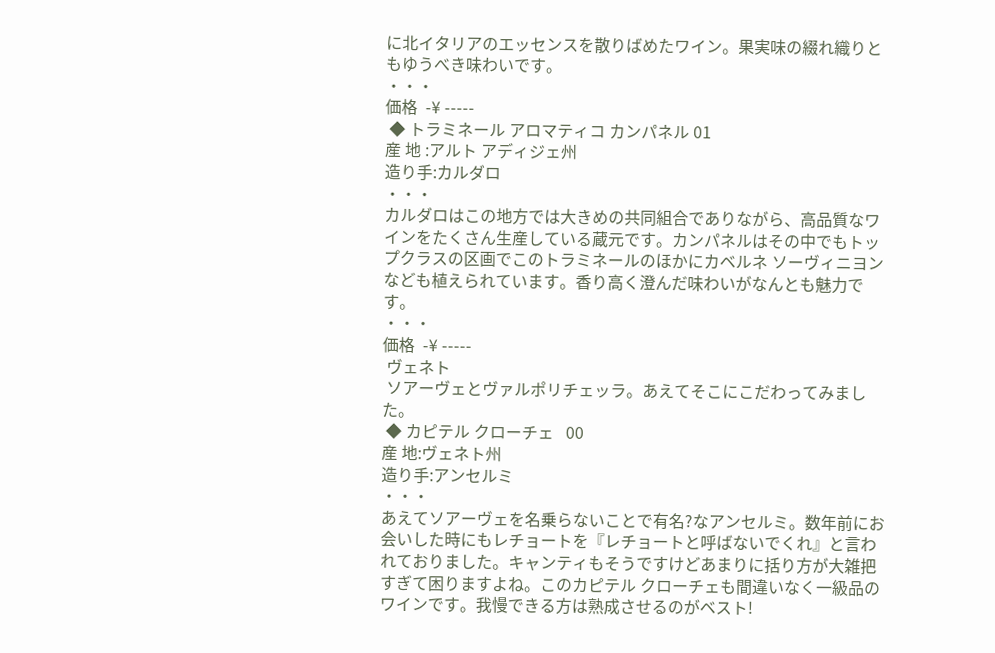に北イタリアのエッセンスを散りばめたワイン。果実味の綴れ織りともゆうべき味わいです。
・・・
価格  -¥ -----
 ◆ トラミネール アロマティコ カンパネル 01
産 地 :アルト アディジェ州
造り手:カルダロ
・・・
カルダロはこの地方では大きめの共同組合でありながら、高品質なワインをたくさん生産している蔵元です。カンパネルはその中でもトップクラスの区画でこのトラミネールのほかにカベルネ ソーヴィニヨンなども植えられています。香り高く澄んだ味わいがなんとも魅力です。
・・・
価格  -¥ -----
 ヴェネト
 ソアーヴェとヴァルポリチェッラ。あえてそこにこだわってみました。
 ◆ カピテル クローチェ   00
産 地:ヴェネト州
造り手:アンセルミ
・・・
あえてソアーヴェを名乗らないことで有名?なアンセルミ。数年前にお会いした時にもレチョートを『レチョートと呼ばないでくれ』と言われておりました。キャンティもそうですけどあまりに括り方が大雑把すぎて困りますよね。このカピテル クローチェも間違いなく一級品のワインです。我慢できる方は熟成させるのがベスト!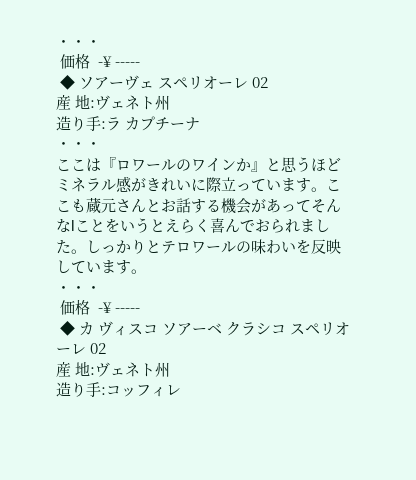・・・
 価格  -¥ -----
 ◆ ソアーヴェ スペリオーレ 02
産 地:ヴェネト州
造り手:ラ カプチーナ
・・・
ここは『ロワールのワインか』と思うほどミネラル感がきれいに際立っています。ここも蔵元さんとお話する機会があってそんなlことをいうとえらく喜んでおられました。しっかりとテロワールの味わいを反映しています。
・・・
 価格  -¥ -----
 ◆ カ ヴィスコ ソアーベ クラシコ スペリオーレ 02
産 地:ヴェネト州
造り手:コッフィレ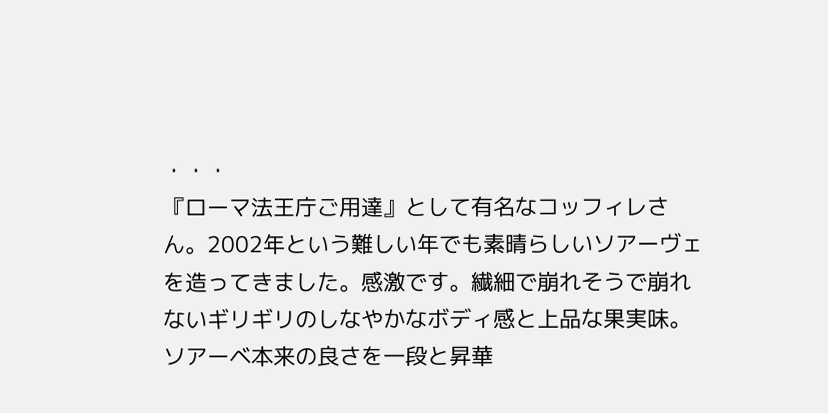・・・
『ローマ法王庁ご用達』として有名なコッフィレさん。2002年という難しい年でも素晴らしいソアーヴェを造ってきました。感激です。繊細で崩れそうで崩れないギリギリのしなやかなボディ感と上品な果実味。ソアーベ本来の良さを一段と昇華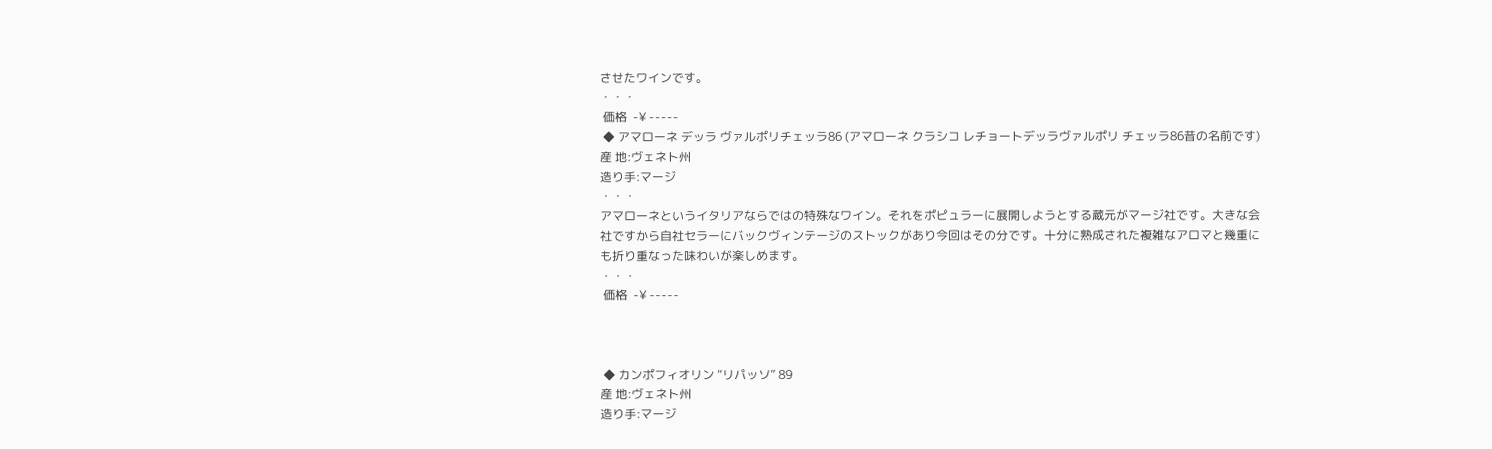させたワインです。
・・・
 価格  -¥ -----
 ◆ アマローネ デッラ ヴァルポリチェッラ86 (アマローネ クラシコ レチョートデッラヴァルポリ チェッラ86昔の名前です)
産 地:ヴェネト州
造り手:マージ
・・・
アマローネというイタリアならではの特殊なワイン。それをポピュラーに展開しようとする蔵元がマージ社です。大きな会社ですから自社セラーにバックヴィンテージのストックがあり今回はその分です。十分に熟成された複雑なアロマと幾重にも折り重なった味わいが楽しめます。
・・・
 価格  -¥ -----



 ◆ カンポフィオリン “リパッソ” 89
産 地:ヴェネト州
造り手:マージ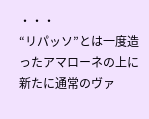・・・
“リパッソ”とは一度造ったアマローネの上に新たに通常のヴァ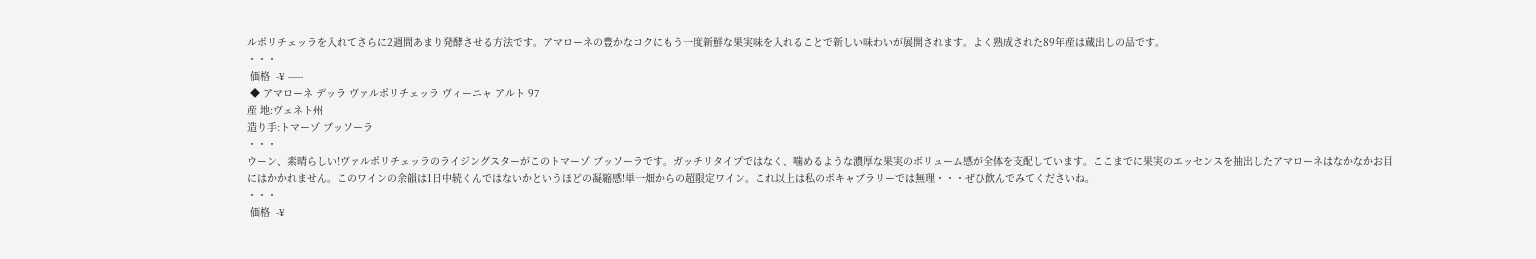ルポリチェッラを入れてさらに2週間あまり発酵させる方法です。アマローネの豊かなコクにもう一度新鮮な果実味を入れることで新しい味わいが展開されます。よく熟成された89年産は蔵出しの品です。
・・・
 価格  -¥ -----
 ◆ アマローネ デッラ ヴァルポリチェッラ ヴィーニャ アルト 97
産 地:ヴェネト州
造り手:トマーゾ ブッソーラ
・・・
ウーン、素晴らしい!ヴァルポリチェッラのライジングスターがこのトマーゾ ブッソーラです。ガッチリタイプではなく、噛めるような濃厚な果実のボリューム感が全体を支配しています。ここまでに果実のエッセンスを抽出したアマローネはなかなかお目にはかかれません。このワインの余韻は1日中続くんではないかというほどの凝縮感!単一畑からの超限定ワイン。これ以上は私のボキャブラリーでは無理・・・ぜひ飲んでみてくださいね。
・・・
 価格  -¥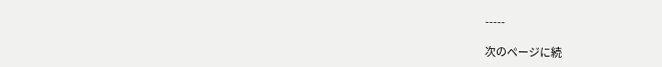-----

次のページに続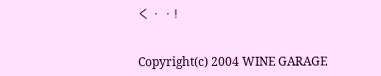く・・!


Copyright(c) 2004 WINE GARAGE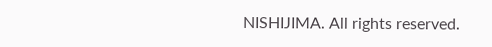NISHIJIMA. All rights reserved.